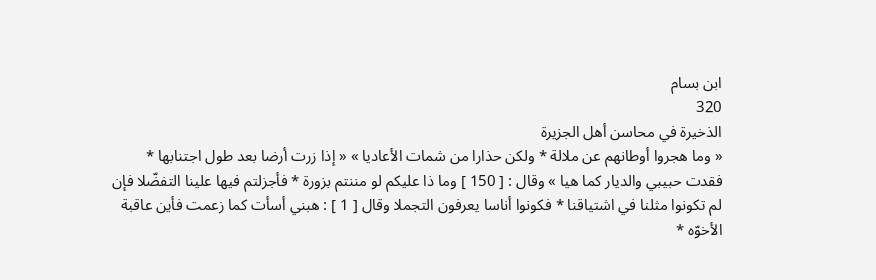ابن بسام
320
الذخيرة في محاسن أهل الجزيرة
« وما هجروا أوطانهم عن ملالة * ولكن حذارا من شمات الأعاديا » « إذا زرت أرضا بعد طول اجتنابها * فقدت حبيبي والديار كما هيا » وقال : [ 150 ] وما ذا عليكم لو مننتم بزورة * فأجزلتم فيها علينا التفضّلا فإن لم تكونوا مثلنا في اشتياقنا * فكونوا أناسا يعرفون التجملا وقال [ 1 ] : هبني أسأت كما زعمت فأين عاقبة الأخوّه *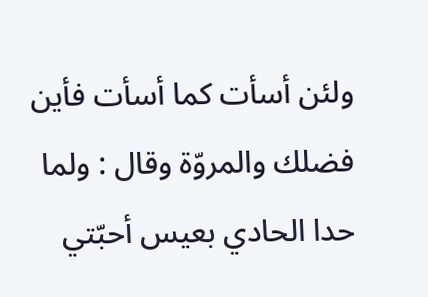ولئن أسأت كما أسأت فأين فضلك والمروّة وقال : ولما حدا الحادي بعيس أحبّتي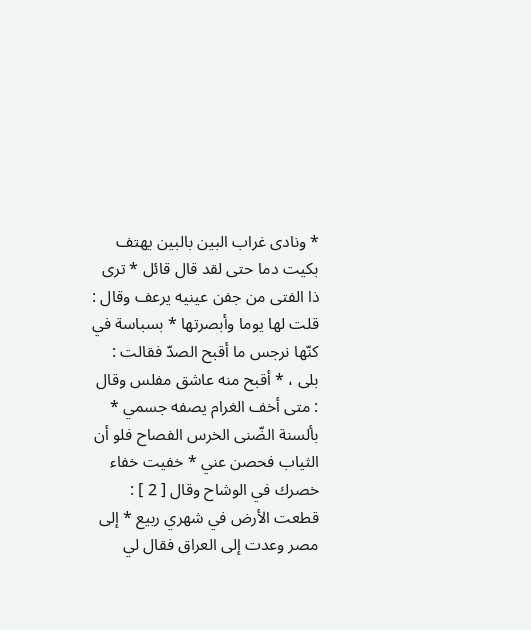* ونادى غراب البين بالبين يهتف بكيت دما حتى لقد قال قائل * ترى ذا الفتى من جفن عينيه يرعف وقال : قلت لها يوما وأبصرتها * بسباسة في كنّها نرجس ما أقبح الصدّ فقالت : بلى ، * أقبح منه عاشق مفلس وقال : متى أخف الغرام يصفه جسمي * بألسنة الضّنى الخرس الفصاح فلو أن الثياب فحصن عني * خفيت خفاء خصرك في الوشاح وقال [ 2 ] : قطعت الأرض في شهري ربيع * إلى مصر وعدت إلى العراق فقال لي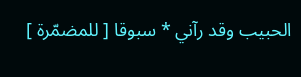الحبيب وقد رآني * سبوقا [ للمضمّرة ]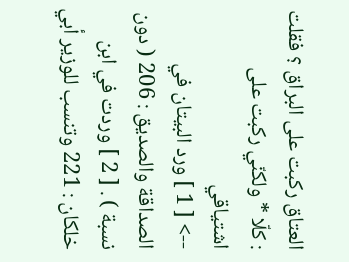العتاق ركبت على البراق ؟ فقلت : كلّا * ولكنّي ركبت على اشتياقي
--> [ 1 ] ورد البيتان في الصداقة والصديق : 206 ( دون نسبة ) . [ 2 ] وردت في ابن خلكان : 221 وتنسب للوزير أبي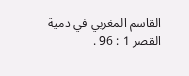القاسم المغربي في دمية القصر 1 : 96 .